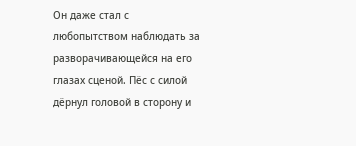Он даже стал с любопытством наблюдать за разворачивающейся на его глазах сценой. Пёс с силой дёрнул головой в сторону и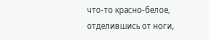что-то красно-белое, отделившись от ноги,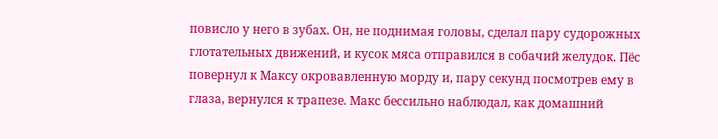повисло у него в зубах. Он, не поднимая головы, сделал пару судорожных глотательных движений, и кусок мяса отправился в собачий желудок. Пёс повернул к Максу окровавленную морду и, пару секунд посмотрев ему в глаза, вернулся к трапезе. Макс бессильно наблюдал, как домашний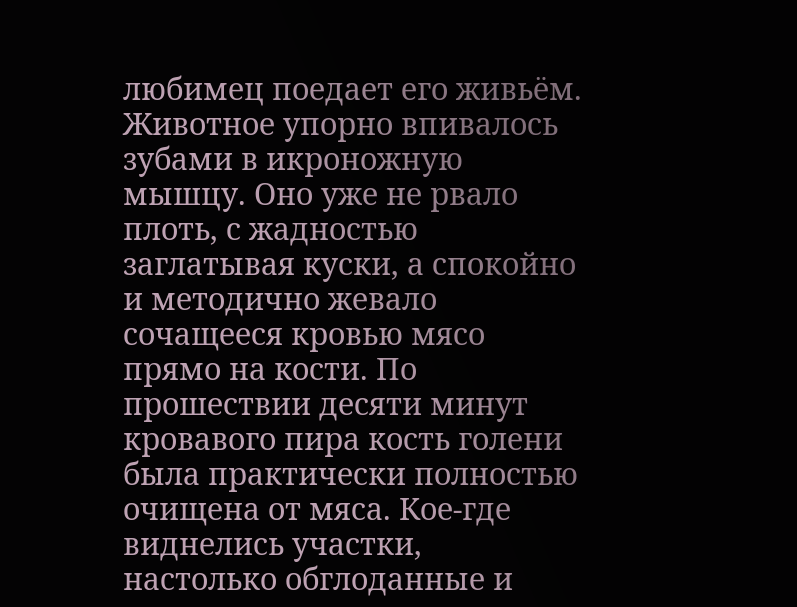любимец поедает его живьём. Животное упорно впивалось зубами в икроножную мышцу. Оно уже не рвало плоть, с жадностью заглатывая куски, а спокойно и методично жевало сочащееся кровью мясо прямо на кости. По прошествии десяти минут кровавого пира кость голени была практически полностью очищена от мяса. Кое-где виднелись участки, настолько обглоданные и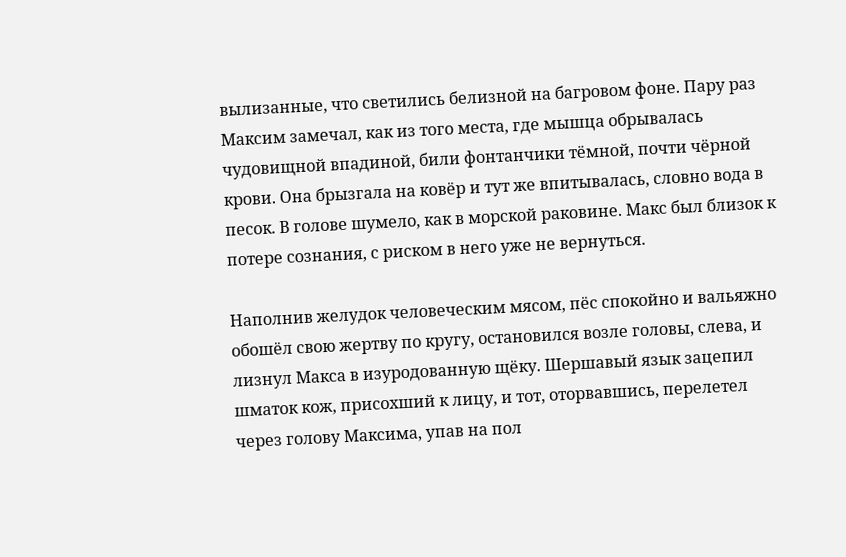вылизанные, что светились белизной на багровом фоне. Пару раз Максим замечал, как из того места, где мышца обрывалась чудовищной впадиной, били фонтанчики тёмной, почти чёрной крови. Она брызгала на ковёр и тут же впитывалась, словно вода в песок. В голове шумело, как в морской раковине. Макс был близок к потере сознания, с риском в него уже не вернуться.

Наполнив желудок человеческим мясом, пёс спокойно и вальяжно обошёл свою жертву по кругу, остановился возле головы, слева, и лизнул Макса в изуродованную щёку. Шершавый язык зацепил шматок кож, присохший к лицу, и тот, оторвавшись, перелетел через голову Максима, упав на пол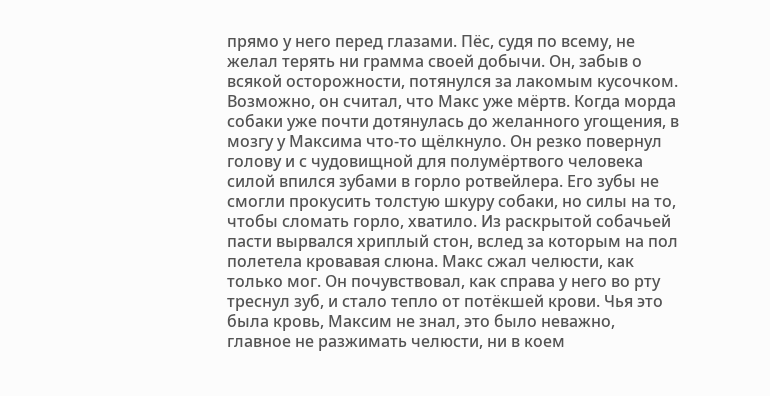прямо у него перед глазами. Пёс, судя по всему, не желал терять ни грамма своей добычи. Он, забыв о всякой осторожности, потянулся за лакомым кусочком. Возможно, он считал, что Макс уже мёртв. Когда морда собаки уже почти дотянулась до желанного угощения, в мозгу у Максима что-то щёлкнуло. Он резко повернул голову и с чудовищной для полумёртвого человека силой впился зубами в горло ротвейлера. Его зубы не смогли прокусить толстую шкуру собаки, но силы на то, чтобы сломать горло, хватило. Из раскрытой собачьей пасти вырвался хриплый стон, вслед за которым на пол полетела кровавая слюна. Макс сжал челюсти, как только мог. Он почувствовал, как справа у него во рту треснул зуб, и стало тепло от потёкшей крови. Чья это была кровь, Максим не знал, это было неважно, главное не разжимать челюсти, ни в коем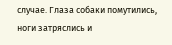случае. Глаза собаки помутились, ноги затряслись и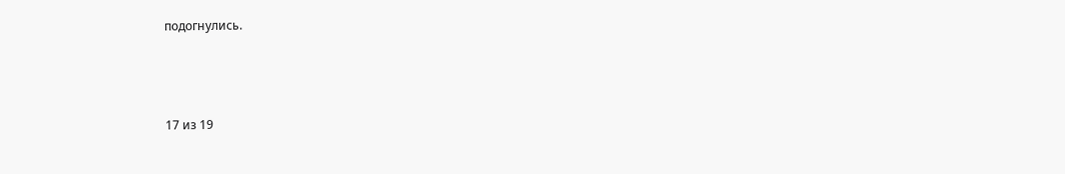подогнулись.



17 из 19